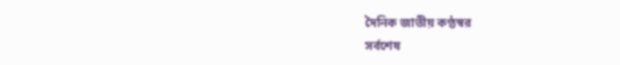দৈনিক জাতীয় কণ্ঠস্বর
সর্বশেষ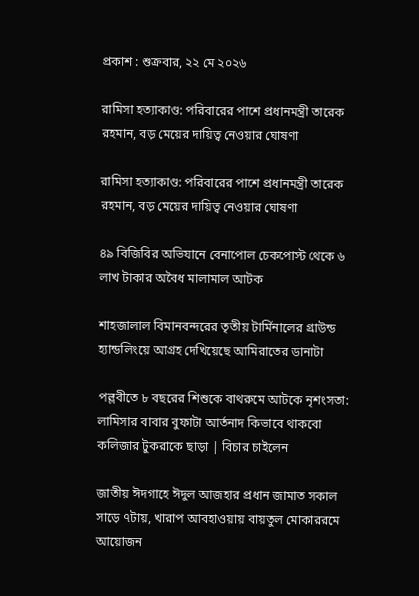প্রকাশ : শুক্রবার, ২২ মে ২০২৬

রামিসা হত্যাকাণ্ড: পরিবারের পাশে প্রধানমন্ত্রী তারেক রহমান, বড় মেয়ের দায়িত্ব নেওয়ার ঘোষণা

রামিসা হত্যাকাণ্ড: পরিবারের পাশে প্রধানমন্ত্রী তারেক রহমান, বড় মেয়ের দায়িত্ব নেওয়ার ঘোষণা

৪৯ বিজিবির অভিযানে বেনাপোল চেকপোস্ট থেকে ৬ লাখ টাকার অবৈধ মালামাল আটক

শাহজালাল বিমানবন্দরের তৃতীয় টার্মিনালের গ্রাউন্ড হ্যান্ডলিংয়ে আগ্রহ দেখিয়েছে আমিরাতের ডানাটা

পল্লবীতে ৮ বছরের শিশুকে বাথরুমে আটকে নৃশংসতা: লামিসার বাবার বুফাটা আর্তনাদ কিভাবে থাকবো কলিজার টুকরাকে ছাড়া | বিচার চাইলেন

জাতীয় ঈদগাহে ঈদুল আজহার প্রধান জামাত সকাল সাড়ে ৭টায়, খারাপ আবহাওয়ায় বায়তুল মোকাররমে আয়োজন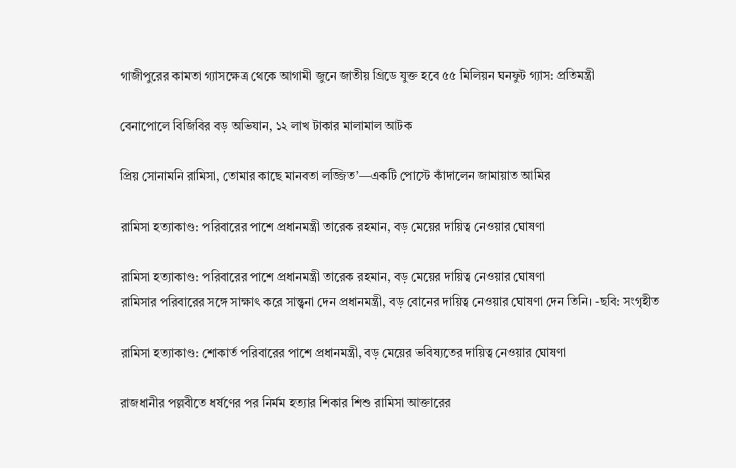গাজীপুরের কামতা গ্যাসক্ষেত্র থেকে আগামী জুনে জাতীয় গ্রিডে যুক্ত হবে ৫৫ মিলিয়ন ঘনফুট গ্যাস: প্রতিমন্ত্রী

বেনাপোলে বিজিবির বড় অভিযান, ১২ লাখ টাকার মালামাল আটক

প্রিয় সোনামনি রামিসা, তোমার কাছে মানবতা লজ্জিত’—একটি পোস্টে কাঁদালেন জামায়াত আমির

রামিসা হত্যাকাণ্ড: পরিবারের পাশে প্রধানমন্ত্রী তারেক রহমান, বড় মেয়ের দায়িত্ব নেওয়ার ঘোষণা

রামিসা হত্যাকাণ্ড: পরিবারের পাশে প্রধানমন্ত্রী তারেক রহমান, বড় মেয়ের দায়িত্ব নেওয়ার ঘোষণা
রামিসার পরিবারের সঙ্গে সাক্ষাৎ করে সান্ত্বনা দেন প্রধানমন্ত্রী, বড় বোনের দায়িত্ব নেওয়ার ঘোষণা দেন তিনি। -ছবি: সংগৃহীত

রামিসা হত্যাকাণ্ড: শোকার্ত পরিবারের পাশে প্রধানমন্ত্রী, বড় মেয়ের ভবিষ্যতের দায়িত্ব নেওয়ার ঘোষণা

রাজধানীর পল্লবীতে ধর্ষণের পর নির্মম হত্যার শিকার শিশু রামিসা আক্তারের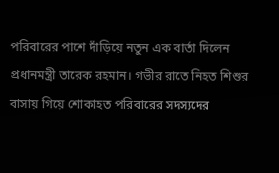পরিবারের পাশে দাঁড়িয়ে নতুন এক বার্তা দিলেন প্রধানমন্ত্রী তারেক রহমান। গভীর রাতে নিহত শিশুর বাসায় গিয়ে শোকাহত পরিবারের সদস্যদের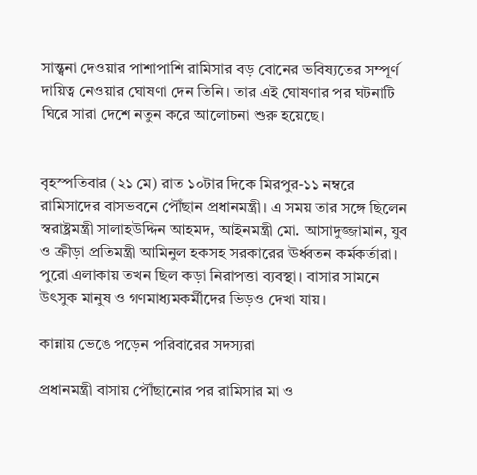সান্ত্বনা দেওয়ার পাশাপাশি রামিসার বড় বোনের ভবিষ্যতের সম্পূর্ণ দায়িত্ব নেওয়ার ঘোষণা দেন তিনি। তার এই ঘোষণার পর ঘটনাটি ঘিরে সারা দেশে নতুন করে আলোচনা শুরু হয়েছে।


বৃহস্পতিবার (২১ মে) রাত ১০টার দিকে মিরপুর-১১ নম্বরে রামিসাদের বাসভবনে পৌঁছান প্রধানমন্ত্রী। এ সময় তার সঙ্গে ছিলেন স্বরাষ্ট্রমন্ত্রী সালাহউদ্দিন আহমদ, আইনমন্ত্রী মো. আসাদুজ্জামান, যুব ও ক্রীড়া প্রতিমন্ত্রী আমিনুল হকসহ সরকারের ঊর্ধ্বতন কর্মকর্তারা। পুরো এলাকায় তখন ছিল কড়া নিরাপত্তা ব্যবস্থা। বাসার সামনে উৎসুক মানুষ ও গণমাধ্যমকর্মীদের ভিড়ও দেখা যায়।

কান্নায় ভেঙে পড়েন পরিবারের সদস্যরা

প্রধানমন্ত্রী বাসায় পৌঁছানোর পর রামিসার মা ও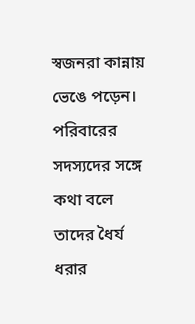স্বজনরা কান্নায় ভেঙে পড়েন। পরিবারের সদস্যদের সঙ্গে কথা বলে তাদের ধৈর্য ধরার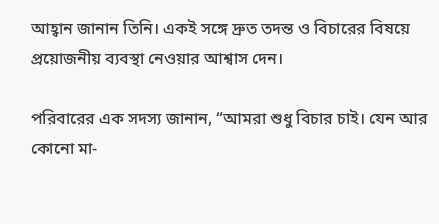আহ্বান জানান তিনি। একই সঙ্গে দ্রুত তদন্ত ও বিচারের বিষয়ে প্রয়োজনীয় ব্যবস্থা নেওয়ার আশ্বাস দেন।

পরিবারের এক সদস্য জানান, “আমরা শুধু বিচার চাই। যেন আর কোনো মা-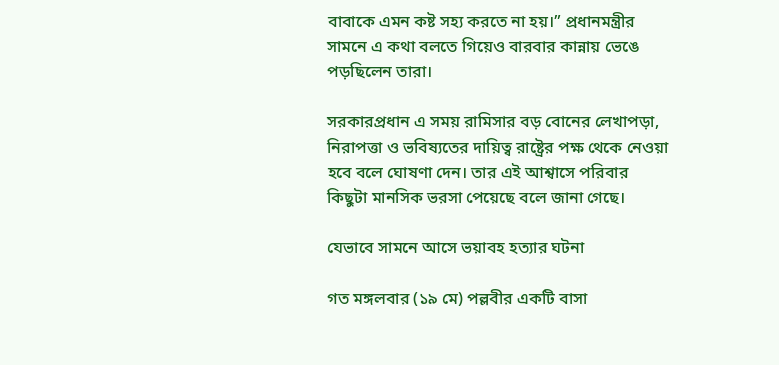বাবাকে এমন কষ্ট সহ্য করতে না হয়।” প্রধানমন্ত্রীর সামনে এ কথা বলতে গিয়েও বারবার কান্নায় ভেঙে পড়ছিলেন তারা।

সরকারপ্রধান এ সময় রামিসার বড় বোনের লেখাপড়া, নিরাপত্তা ও ভবিষ্যতের দায়িত্ব রাষ্ট্রের পক্ষ থেকে নেওয়া হবে বলে ঘোষণা দেন। তার এই আশ্বাসে পরিবার কিছুটা মানসিক ভরসা পেয়েছে বলে জানা গেছে।

যেভাবে সামনে আসে ভয়াবহ হত্যার ঘটনা

গত মঙ্গলবার (১৯ মে) পল্লবীর একটি বাসা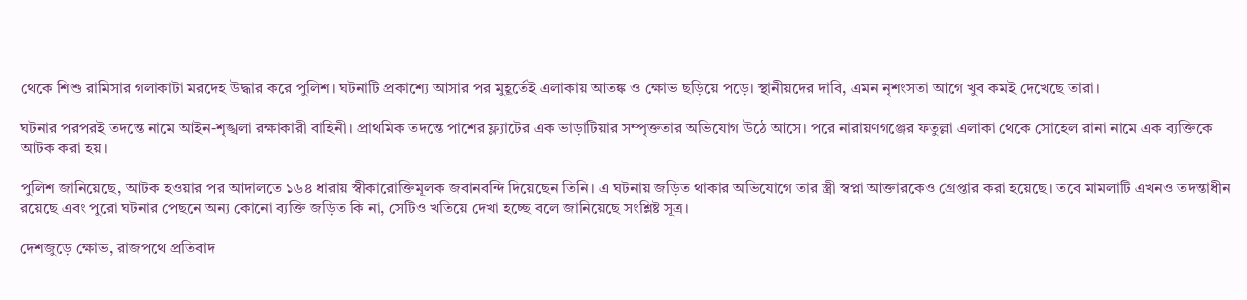থেকে শিশু রামিসার গলাকাটা মরদেহ উদ্ধার করে পুলিশ। ঘটনাটি প্রকাশ্যে আসার পর মুহূর্তেই এলাকায় আতঙ্ক ও ক্ষোভ ছড়িয়ে পড়ে। স্থানীয়দের দাবি, এমন নৃশংসতা আগে খুব কমই দেখেছে তারা।

ঘটনার পরপরই তদন্তে নামে আইন-শৃঙ্খলা রক্ষাকারী বাহিনী। প্রাথমিক তদন্তে পাশের ফ্ল্যাটের এক ভাড়াটিয়ার সম্পৃক্ততার অভিযোগ উঠে আসে। পরে নারায়ণগঞ্জের ফতুল্লা এলাকা থেকে সোহেল রানা নামে এক ব্যক্তিকে আটক করা হয়।

পুলিশ জানিয়েছে, আটক হওয়ার পর আদালতে ১৬৪ ধারায় স্বীকারোক্তিমূলক জবানবন্দি দিয়েছেন তিনি। এ ঘটনায় জড়িত থাকার অভিযোগে তার স্ত্রী স্বপ্না আক্তারকেও গ্রেপ্তার করা হয়েছে। তবে মামলাটি এখনও তদন্তাধীন রয়েছে এবং পুরো ঘটনার পেছনে অন্য কোনো ব্যক্তি জড়িত কি না, সেটিও খতিয়ে দেখা হচ্ছে বলে জানিয়েছে সংশ্লিষ্ট সূত্র।

দেশজুড়ে ক্ষোভ, রাজপথে প্রতিবাদ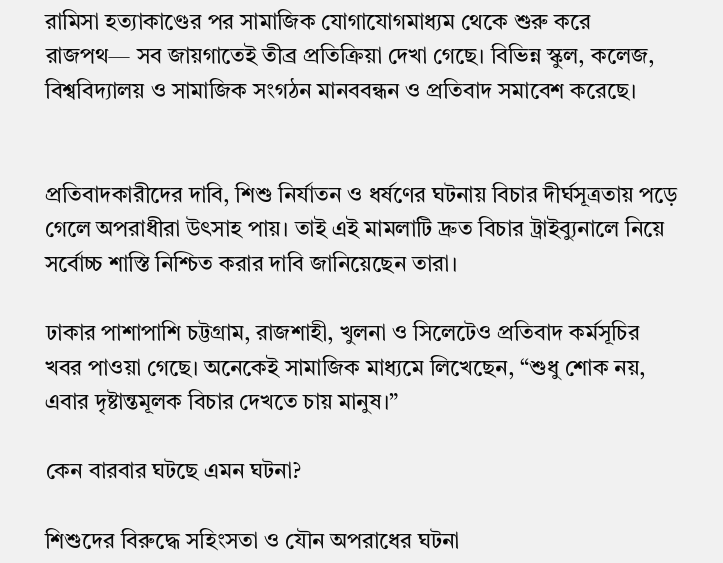রামিসা হত্যাকাণ্ডের পর সামাজিক যোগাযোগমাধ্যম থেকে শুরু করে রাজপথ— সব জায়গাতেই তীব্র প্রতিক্রিয়া দেখা গেছে। বিভিন্ন স্কুল, কলেজ, বিশ্ববিদ্যালয় ও সামাজিক সংগঠন মানববন্ধন ও প্রতিবাদ সমাবেশ করেছে।


প্রতিবাদকারীদের দাবি, শিশু নির্যাতন ও ধর্ষণের ঘটনায় বিচার দীর্ঘসূত্রতায় পড়ে গেলে অপরাধীরা উৎসাহ পায়। তাই এই মামলাটি দ্রুত বিচার ট্রাইব্যুনালে নিয়ে সর্বোচ্চ শাস্তি নিশ্চিত করার দাবি জানিয়েছেন তারা।

ঢাকার পাশাপাশি চট্টগ্রাম, রাজশাহী, খুলনা ও সিলেটেও প্রতিবাদ কর্মসূচির খবর পাওয়া গেছে। অনেকেই সামাজিক মাধ্যমে লিখেছেন, “শুধু শোক নয়, এবার দৃষ্টান্তমূলক বিচার দেখতে চায় মানুষ।”

কেন বারবার ঘটছে এমন ঘটনা?

শিশুদের বিরুদ্ধে সহিংসতা ও যৌন অপরাধের ঘটনা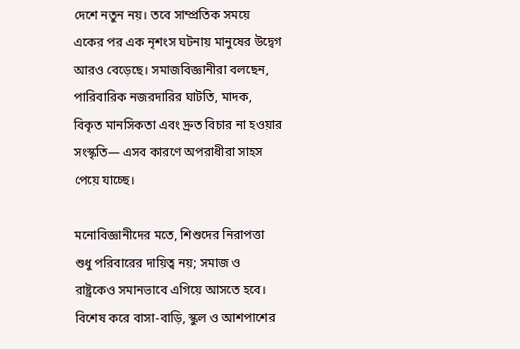দেশে নতুন নয়। তবে সাম্প্রতিক সময়ে একের পর এক নৃশংস ঘটনায় মানুষের উদ্বেগ আরও বেড়েছে। সমাজবিজ্ঞানীরা বলছেন, পারিবারিক নজরদারির ঘাটতি, মাদক, বিকৃত মানসিকতা এবং দ্রুত বিচার না হওয়ার সংস্কৃতি— এসব কারণে অপরাধীরা সাহস পেয়ে যাচ্ছে।

মনোবিজ্ঞানীদের মতে, শিশুদের নিরাপত্তা শুধু পরিবারের দায়িত্ব নয়; সমাজ ও রাষ্ট্রকেও সমানভাবে এগিয়ে আসতে হবে। বিশেষ করে বাসা-বাড়ি, স্কুল ও আশপাশের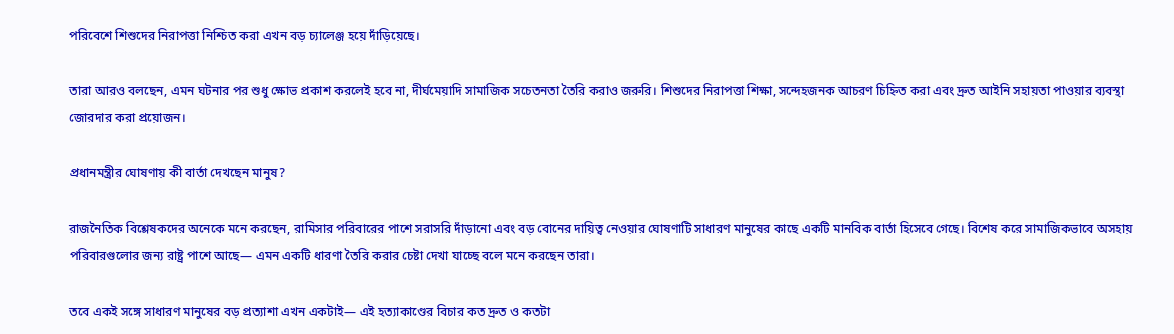পরিবেশে শিশুদের নিরাপত্তা নিশ্চিত করা এখন বড় চ্যালেঞ্জ হয়ে দাঁড়িয়েছে।

তারা আরও বলছেন, এমন ঘটনার পর শুধু ক্ষোভ প্রকাশ করলেই হবে না, দীর্ঘমেয়াদি সামাজিক সচেতনতা তৈরি করাও জরুরি। শিশুদের নিরাপত্তা শিক্ষা, সন্দেহজনক আচরণ চিহ্নিত করা এবং দ্রুত আইনি সহায়তা পাওয়ার ব্যবস্থা জোরদার করা প্রয়োজন।

প্রধানমন্ত্রীর ঘোষণায় কী বার্তা দেখছেন মানুষ?

রাজনৈতিক বিশ্লেষকদের অনেকে মনে করছেন, রামিসার পরিবারের পাশে সরাসরি দাঁড়ানো এবং বড় বোনের দায়িত্ব নেওয়ার ঘোষণাটি সাধারণ মানুষের কাছে একটি মানবিক বার্তা হিসেবে গেছে। বিশেষ করে সামাজিকভাবে অসহায় পরিবারগুলোর জন্য রাষ্ট্র পাশে আছে— এমন একটি ধারণা তৈরি করার চেষ্টা দেখা যাচ্ছে বলে মনে করছেন তারা।

তবে একই সঙ্গে সাধারণ মানুষের বড় প্রত্যাশা এখন একটাই— এই হত্যাকাণ্ডের বিচার কত দ্রুত ও কতটা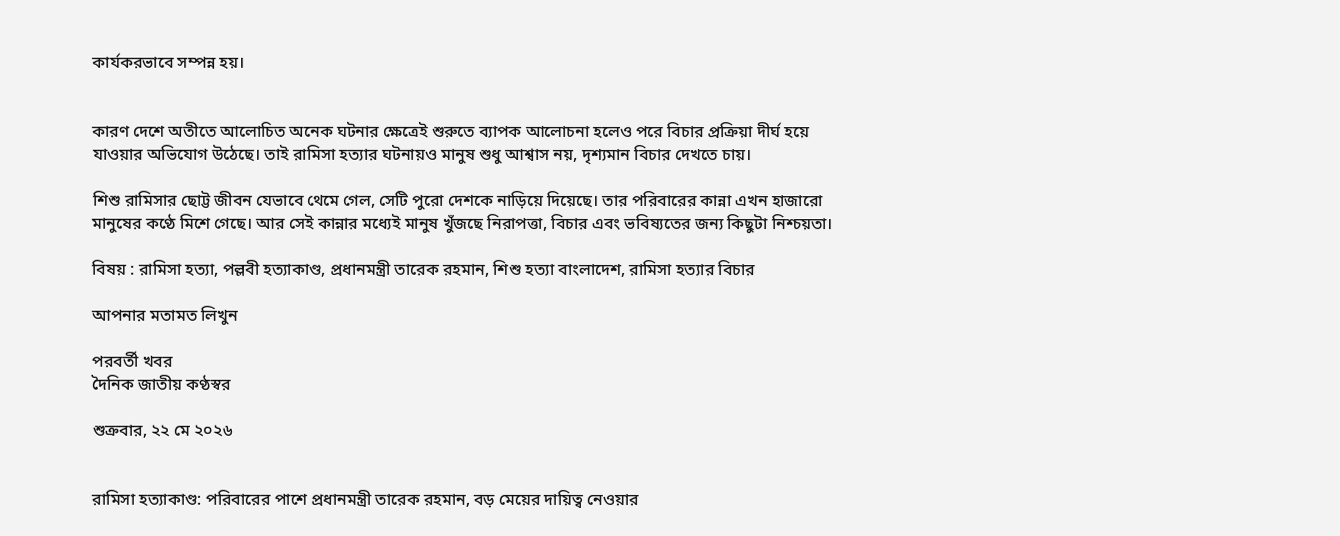কার্যকরভাবে সম্পন্ন হয়।


কারণ দেশে অতীতে আলোচিত অনেক ঘটনার ক্ষেত্রেই শুরুতে ব্যাপক আলোচনা হলেও পরে বিচার প্রক্রিয়া দীর্ঘ হয়ে যাওয়ার অভিযোগ উঠেছে। তাই রামিসা হত্যার ঘটনায়ও মানুষ শুধু আশ্বাস নয়, দৃশ্যমান বিচার দেখতে চায়।

শিশু রামিসার ছোট্ট জীবন যেভাবে থেমে গেল, সেটি পুরো দেশকে নাড়িয়ে দিয়েছে। তার পরিবারের কান্না এখন হাজারো মানুষের কণ্ঠে মিশে গেছে। আর সেই কান্নার মধ্যেই মানুষ খুঁজছে নিরাপত্তা, বিচার এবং ভবিষ্যতের জন্য কিছুটা নিশ্চয়তা।

বিষয় : রামিসা হত্যা, পল্লবী হত্যাকাণ্ড, প্রধানমন্ত্রী তারেক রহমান, শিশু হত্যা বাংলাদেশ, রামিসা হত্যার বিচার

আপনার মতামত লিখুন

পরবর্তী খবর
দৈনিক জাতীয় কণ্ঠস্বর

শুক্রবার, ২২ মে ২০২৬


রামিসা হত্যাকাণ্ড: পরিবারের পাশে প্রধানমন্ত্রী তারেক রহমান, বড় মেয়ের দায়িত্ব নেওয়ার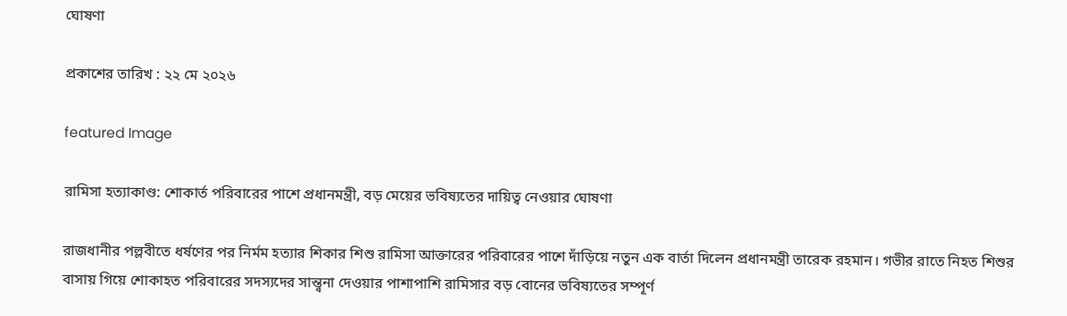ঘোষণা

প্রকাশের তারিখ : ২২ মে ২০২৬

featured Image

রামিসা হত্যাকাণ্ড: শোকার্ত পরিবারের পাশে প্রধানমন্ত্রী, বড় মেয়ের ভবিষ্যতের দায়িত্ব নেওয়ার ঘোষণা

রাজধানীর পল্লবীতে ধর্ষণের পর নির্মম হত্যার শিকার শিশু রামিসা আক্তারের পরিবারের পাশে দাঁড়িয়ে নতুন এক বার্তা দিলেন প্রধানমন্ত্রী তারেক রহমান। গভীর রাতে নিহত শিশুর বাসায় গিয়ে শোকাহত পরিবারের সদস্যদের সান্ত্বনা দেওয়ার পাশাপাশি রামিসার বড় বোনের ভবিষ্যতের সম্পূর্ণ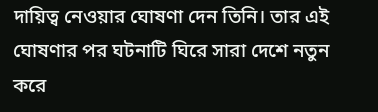দায়িত্ব নেওয়ার ঘোষণা দেন তিনি। তার এই ঘোষণার পর ঘটনাটি ঘিরে সারা দেশে নতুন করে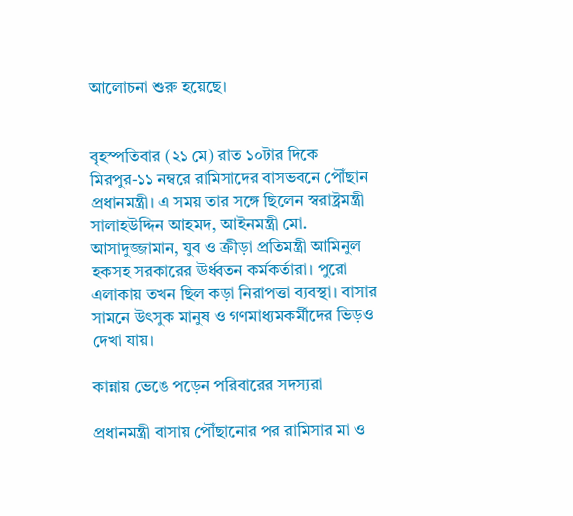আলোচনা শুরু হয়েছে।


বৃহস্পতিবার (২১ মে) রাত ১০টার দিকে মিরপুর-১১ নম্বরে রামিসাদের বাসভবনে পৌঁছান প্রধানমন্ত্রী। এ সময় তার সঙ্গে ছিলেন স্বরাষ্ট্রমন্ত্রী সালাহউদ্দিন আহমদ, আইনমন্ত্রী মো. আসাদুজ্জামান, যুব ও ক্রীড়া প্রতিমন্ত্রী আমিনুল হকসহ সরকারের ঊর্ধ্বতন কর্মকর্তারা। পুরো এলাকায় তখন ছিল কড়া নিরাপত্তা ব্যবস্থা। বাসার সামনে উৎসুক মানুষ ও গণমাধ্যমকর্মীদের ভিড়ও দেখা যায়।

কান্নায় ভেঙে পড়েন পরিবারের সদস্যরা

প্রধানমন্ত্রী বাসায় পৌঁছানোর পর রামিসার মা ও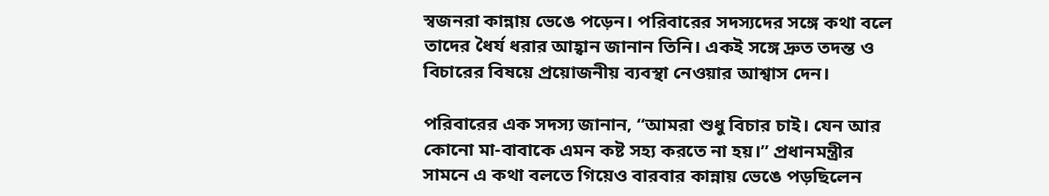স্বজনরা কান্নায় ভেঙে পড়েন। পরিবারের সদস্যদের সঙ্গে কথা বলে তাদের ধৈর্য ধরার আহ্বান জানান তিনি। একই সঙ্গে দ্রুত তদন্ত ও বিচারের বিষয়ে প্রয়োজনীয় ব্যবস্থা নেওয়ার আশ্বাস দেন।

পরিবারের এক সদস্য জানান, “আমরা শুধু বিচার চাই। যেন আর কোনো মা-বাবাকে এমন কষ্ট সহ্য করতে না হয়।” প্রধানমন্ত্রীর সামনে এ কথা বলতে গিয়েও বারবার কান্নায় ভেঙে পড়ছিলেন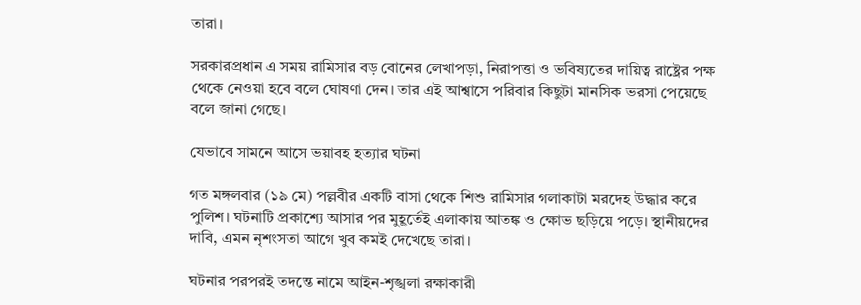তারা।

সরকারপ্রধান এ সময় রামিসার বড় বোনের লেখাপড়া, নিরাপত্তা ও ভবিষ্যতের দায়িত্ব রাষ্ট্রের পক্ষ থেকে নেওয়া হবে বলে ঘোষণা দেন। তার এই আশ্বাসে পরিবার কিছুটা মানসিক ভরসা পেয়েছে বলে জানা গেছে।

যেভাবে সামনে আসে ভয়াবহ হত্যার ঘটনা

গত মঙ্গলবার (১৯ মে) পল্লবীর একটি বাসা থেকে শিশু রামিসার গলাকাটা মরদেহ উদ্ধার করে পুলিশ। ঘটনাটি প্রকাশ্যে আসার পর মুহূর্তেই এলাকায় আতঙ্ক ও ক্ষোভ ছড়িয়ে পড়ে। স্থানীয়দের দাবি, এমন নৃশংসতা আগে খুব কমই দেখেছে তারা।

ঘটনার পরপরই তদন্তে নামে আইন-শৃঙ্খলা রক্ষাকারী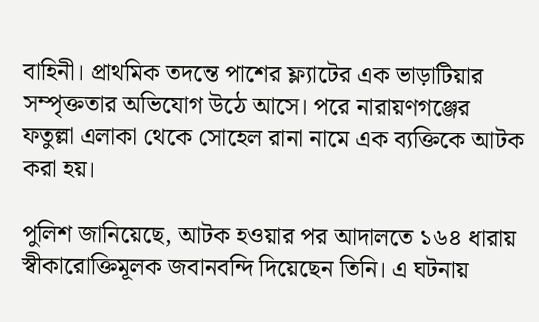বাহিনী। প্রাথমিক তদন্তে পাশের ফ্ল্যাটের এক ভাড়াটিয়ার সম্পৃক্ততার অভিযোগ উঠে আসে। পরে নারায়ণগঞ্জের ফতুল্লা এলাকা থেকে সোহেল রানা নামে এক ব্যক্তিকে আটক করা হয়।

পুলিশ জানিয়েছে, আটক হওয়ার পর আদালতে ১৬৪ ধারায় স্বীকারোক্তিমূলক জবানবন্দি দিয়েছেন তিনি। এ ঘটনায়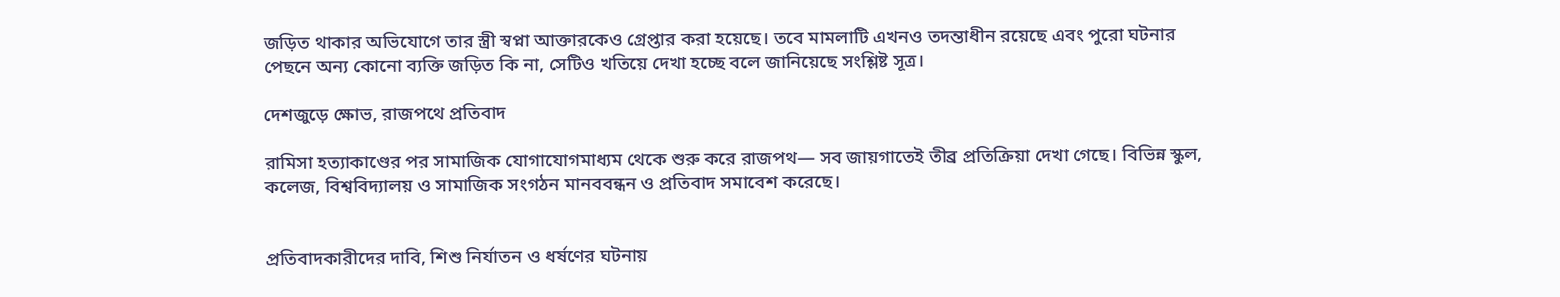জড়িত থাকার অভিযোগে তার স্ত্রী স্বপ্না আক্তারকেও গ্রেপ্তার করা হয়েছে। তবে মামলাটি এখনও তদন্তাধীন রয়েছে এবং পুরো ঘটনার পেছনে অন্য কোনো ব্যক্তি জড়িত কি না, সেটিও খতিয়ে দেখা হচ্ছে বলে জানিয়েছে সংশ্লিষ্ট সূত্র।

দেশজুড়ে ক্ষোভ, রাজপথে প্রতিবাদ

রামিসা হত্যাকাণ্ডের পর সামাজিক যোগাযোগমাধ্যম থেকে শুরু করে রাজপথ— সব জায়গাতেই তীব্র প্রতিক্রিয়া দেখা গেছে। বিভিন্ন স্কুল, কলেজ, বিশ্ববিদ্যালয় ও সামাজিক সংগঠন মানববন্ধন ও প্রতিবাদ সমাবেশ করেছে।


প্রতিবাদকারীদের দাবি, শিশু নির্যাতন ও ধর্ষণের ঘটনায়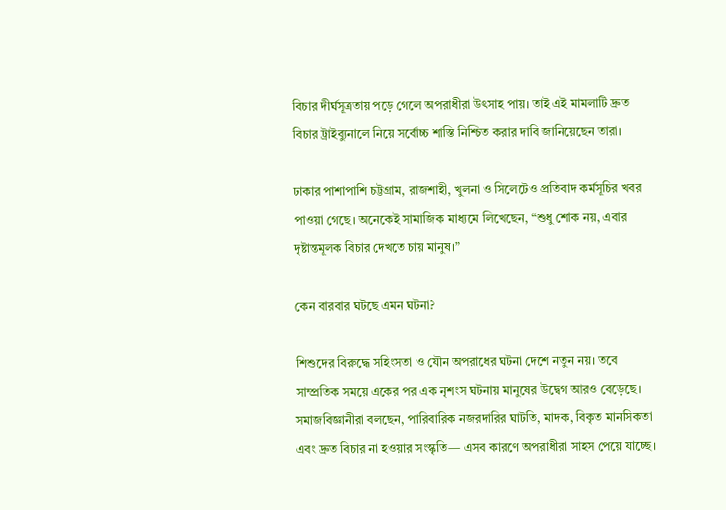বিচার দীর্ঘসূত্রতায় পড়ে গেলে অপরাধীরা উৎসাহ পায়। তাই এই মামলাটি দ্রুত বিচার ট্রাইব্যুনালে নিয়ে সর্বোচ্চ শাস্তি নিশ্চিত করার দাবি জানিয়েছেন তারা।

ঢাকার পাশাপাশি চট্টগ্রাম, রাজশাহী, খুলনা ও সিলেটেও প্রতিবাদ কর্মসূচির খবর পাওয়া গেছে। অনেকেই সামাজিক মাধ্যমে লিখেছেন, “শুধু শোক নয়, এবার দৃষ্টান্তমূলক বিচার দেখতে চায় মানুষ।”

কেন বারবার ঘটছে এমন ঘটনা?

শিশুদের বিরুদ্ধে সহিংসতা ও যৌন অপরাধের ঘটনা দেশে নতুন নয়। তবে সাম্প্রতিক সময়ে একের পর এক নৃশংস ঘটনায় মানুষের উদ্বেগ আরও বেড়েছে। সমাজবিজ্ঞানীরা বলছেন, পারিবারিক নজরদারির ঘাটতি, মাদক, বিকৃত মানসিকতা এবং দ্রুত বিচার না হওয়ার সংস্কৃতি— এসব কারণে অপরাধীরা সাহস পেয়ে যাচ্ছে।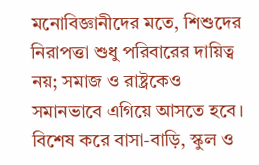মনোবিজ্ঞানীদের মতে, শিশুদের নিরাপত্তা শুধু পরিবারের দায়িত্ব নয়; সমাজ ও রাষ্ট্রকেও সমানভাবে এগিয়ে আসতে হবে। বিশেষ করে বাসা-বাড়ি, স্কুল ও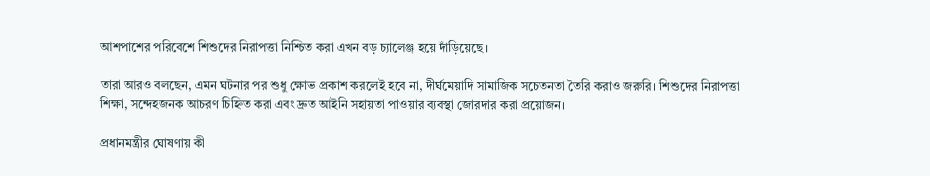আশপাশের পরিবেশে শিশুদের নিরাপত্তা নিশ্চিত করা এখন বড় চ্যালেঞ্জ হয়ে দাঁড়িয়েছে।

তারা আরও বলছেন, এমন ঘটনার পর শুধু ক্ষোভ প্রকাশ করলেই হবে না, দীর্ঘমেয়াদি সামাজিক সচেতনতা তৈরি করাও জরুরি। শিশুদের নিরাপত্তা শিক্ষা, সন্দেহজনক আচরণ চিহ্নিত করা এবং দ্রুত আইনি সহায়তা পাওয়ার ব্যবস্থা জোরদার করা প্রয়োজন।

প্রধানমন্ত্রীর ঘোষণায় কী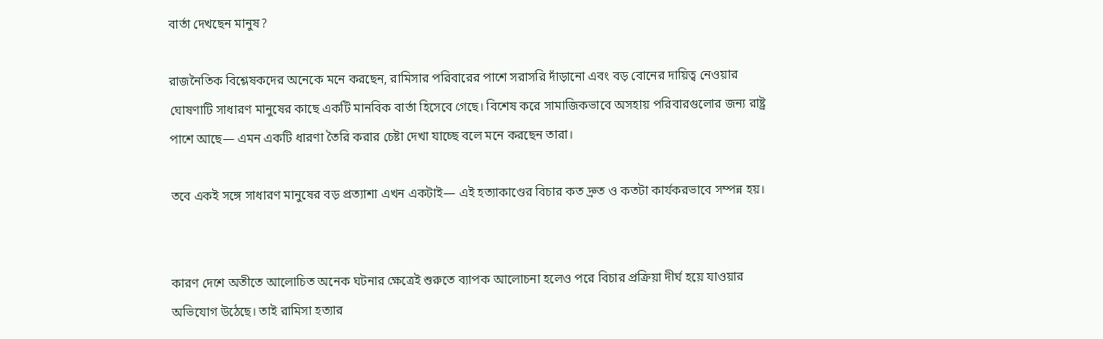বার্তা দেখছেন মানুষ?

রাজনৈতিক বিশ্লেষকদের অনেকে মনে করছেন, রামিসার পরিবারের পাশে সরাসরি দাঁড়ানো এবং বড় বোনের দায়িত্ব নেওয়ার ঘোষণাটি সাধারণ মানুষের কাছে একটি মানবিক বার্তা হিসেবে গেছে। বিশেষ করে সামাজিকভাবে অসহায় পরিবারগুলোর জন্য রাষ্ট্র পাশে আছে— এমন একটি ধারণা তৈরি করার চেষ্টা দেখা যাচ্ছে বলে মনে করছেন তারা।

তবে একই সঙ্গে সাধারণ মানুষের বড় প্রত্যাশা এখন একটাই— এই হত্যাকাণ্ডের বিচার কত দ্রুত ও কতটা কার্যকরভাবে সম্পন্ন হয়।


কারণ দেশে অতীতে আলোচিত অনেক ঘটনার ক্ষেত্রেই শুরুতে ব্যাপক আলোচনা হলেও পরে বিচার প্রক্রিয়া দীর্ঘ হয়ে যাওয়ার অভিযোগ উঠেছে। তাই রামিসা হত্যার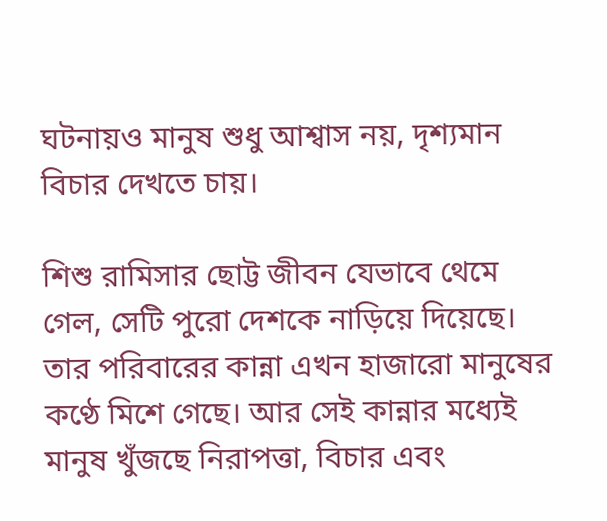ঘটনায়ও মানুষ শুধু আশ্বাস নয়, দৃশ্যমান বিচার দেখতে চায়।

শিশু রামিসার ছোট্ট জীবন যেভাবে থেমে গেল, সেটি পুরো দেশকে নাড়িয়ে দিয়েছে। তার পরিবারের কান্না এখন হাজারো মানুষের কণ্ঠে মিশে গেছে। আর সেই কান্নার মধ্যেই মানুষ খুঁজছে নিরাপত্তা, বিচার এবং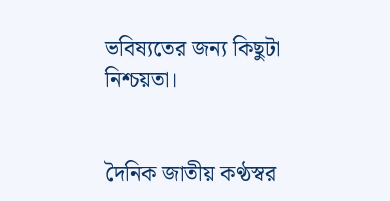ভবিষ্যতের জন্য কিছুটা নিশ্চয়তা।


দৈনিক জাতীয় কণ্ঠস্বর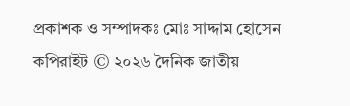প্রকাশক ও সম্পাদকঃ মোঃ সাদ্দাম হোসেন
কপিরাইট © ২০২৬ দৈনিক জাতীয়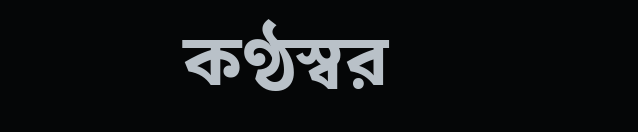কণ্ঠস্বর